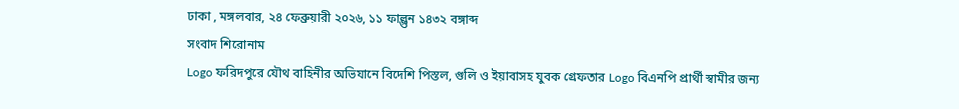ঢাকা , মঙ্গলবার, ২৪ ফেব্রুয়ারী ২০২৬, ১১ ফাল্গুন ১৪৩২ বঙ্গাব্দ
সংবাদ শিরোনাম
Logo ফরিদপুরে যৌথ বাহিনীর অভিযানে বিদেশি পিস্তল, গুলি ও ইয়াবাসহ যুবক গ্রেফতার Logo বিএনপি প্রার্থী স্বামীর জন্য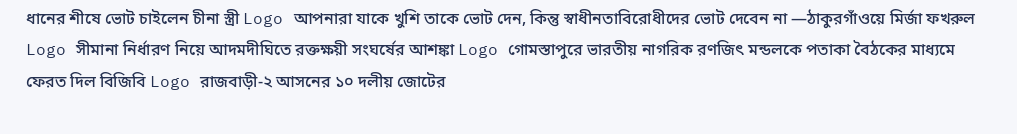ধানের শীষে ভোট চাইলেন চীনা স্ত্রী Logo আপনারা যাকে খুশি তাকে ভোট দেন, কিন্তু স্বাধীনতাবিরোধীদের ভোট দেবেন না —ঠাকুরগাঁওয়ে মির্জা ফখরুল Logo সীমানা নির্ধারণ নিয়ে আদমদীঘিতে রক্তক্ষয়ী সংঘর্ষের আশঙ্কা Logo গোমস্তাপুরে ভারতীয় নাগরিক রণজিৎ মন্ডলকে পতাকা বৈঠকের মাধ্যমে ফেরত দিল বিজিবি Logo রাজবাড়ী-২ আসনের ১০ দলীয় জোটের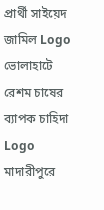প্রার্থী সাইয়েদ জামিল Logo ভোলাহাটে রেশম চাষের ব্যাপক চাহিদা Logo মাদারীপুরে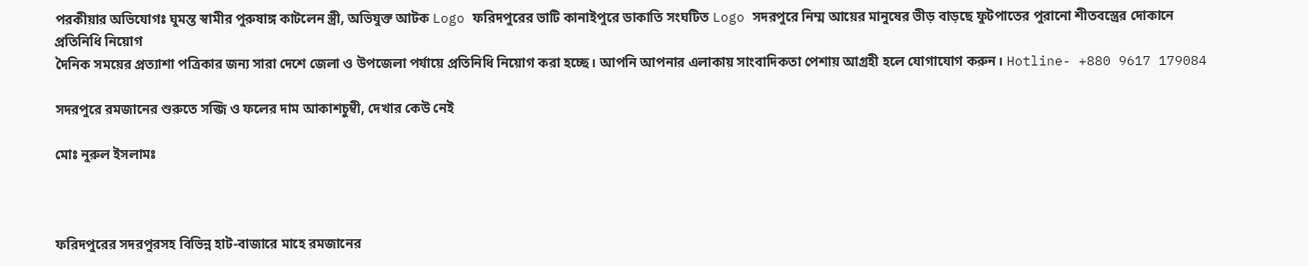পরকীয়ার অভিযোগঃ ঘুমন্ত স্বামীর পুরুষাঙ্গ কাটলেন স্ত্রী, অভিযুক্ত আটক Logo ফরিদপুরের ভাটি কানাইপুরে ডাকাতি সংঘটিত Logo সদরপুরে নিম্ম আয়ের মানুষের ভীড় বাড়ছে ফুটপাতের পুরানো শীতবস্ত্রের দোকানে
প্রতিনিধি নিয়োগ
দৈনিক সময়ের প্রত্যাশা পত্রিকার জন্য সারা দেশে জেলা ও উপজেলা পর্যায়ে প্রতিনিধি নিয়োগ করা হচ্ছে। আপনি আপনার এলাকায় সাংবাদিকতা পেশায় আগ্রহী হলে যোগাযোগ করুন। Hotline- +880 9617 179084

সদরপুরে রমজানের শুরুতে সব্জি ও ফলের দাম আকাশচুম্বী, দেখার কেউ নেই

মোঃ নুরুল ইসলামঃ



ফরিদপুরের সদরপুরসহ বিভিন্ন হাট-বাজারে মাহে রমজানের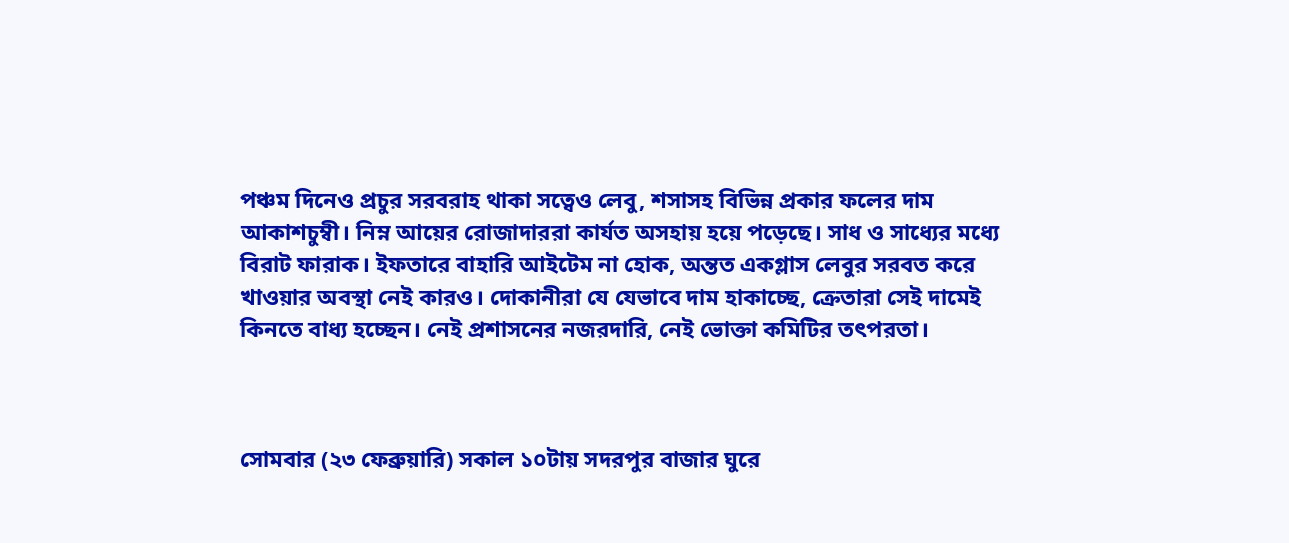পঞ্চম দিনেও প্রচুর সরবরাহ থাকা সত্বেও লেবু, শসাসহ বিভিন্ন প্রকার ফলের দাম আকাশচুম্বী। নিম্ন আয়ের রোজাদাররা কার্যত অসহায় হয়ে পড়েছে। সাধ ও সাধ্যের মধ্যে বিরাট ফারাক। ইফতারে বাহারি আইটেম না হোক, অন্তত একগ্লাস লেবুর সরবত করে খাওয়ার অবস্থা নেই কারও। দোকানীরা যে যেভাবে দাম হাকাচ্ছে, ক্রেতারা সেই দামেই কিনতে বাধ্য হচ্ছেন। নেই প্রশাসনের নজরদারি, নেই ভোক্তা কমিটির তৎপরতা।



সোমবার (২৩ ফেব্রুয়ারি) সকাল ১০টায় সদরপুর বাজার ঘুরে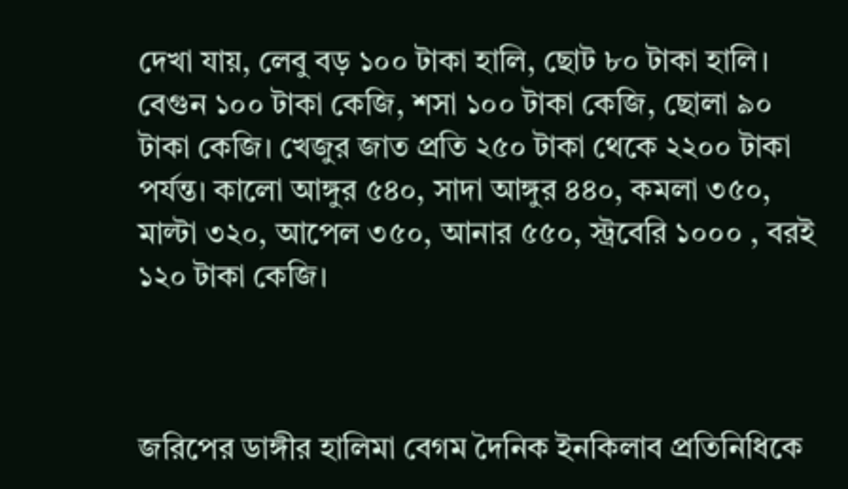দেখা যায়, লেবু বড় ১০০ টাকা হালি, ছোট ৮০ টাকা হালি। বেগুন ১০০ টাকা কেজি, শসা ১০০ টাকা কেজি, ছোলা ৯০ টাকা কেজি। খেজুর জাত প্রতি ২৫০ টাকা থেকে ২২০০ টাকা পর্যন্ত। কালো আঙ্গুর ৫৪০, সাদা আঙ্গুর ৪৪০, কমলা ৩৫০, মাল্টা ৩২০, আপেল ৩৫০, আনার ৫৫০, স্ট্রবেরি ১০০০ , বরই ১২০ টাকা কেজি।



জরিপের ডাঙ্গীর হালিমা বেগম দৈনিক ইনকিলাব প্রতিনিধিকে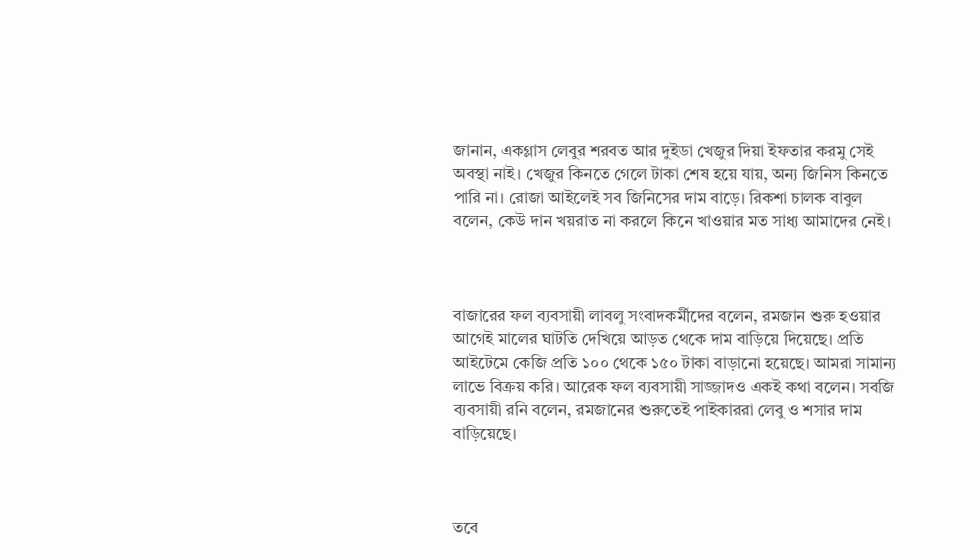জানান, একগ্লাস লেবুর শরবত আর দুইডা খেজুর দিয়া ইফতার করমু সেই অবস্থা নাই। খেজুর কিনতে গেলে টাকা শেষ হয়ে যায়, অন্য জিনিস কিনতে পারি না। রোজা আইলেই সব জিনিসের দাম বাড়ে। রিকশা চালক বাবুল বলেন, কেউ দান খয়রাত না করলে কিনে খাওয়ার মত সাধ্য আমাদের নেই।



বাজারের ফল ব্যবসায়ী লাবলু সংবাদকর্মীদের বলেন, রমজান শুরু হওয়ার আগেই মালের ঘাটতি দেখিয়ে আড়ত থেকে দাম বাড়িয়ে দিয়েছে। প্রতি আইটেমে কেজি প্রতি ১০০ থেকে ১৫০ টাকা বাড়ানো হয়েছে। আমরা সামান্য লাভে বিক্রয় করি। আরেক ফল ব্যবসায়ী সাজ্জাদও একই কথা বলেন। সবজি ব্যবসায়ী রনি বলেন, রমজানের শুরুতেই পাইকাররা লেবু ও শসার দাম বাড়িয়েছে।



তবে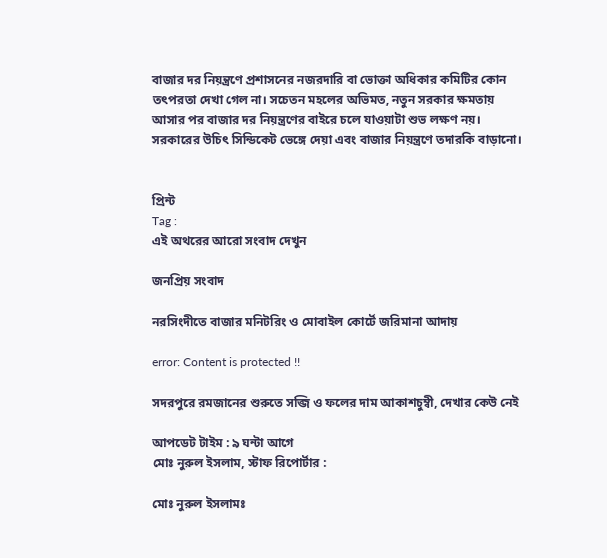বাজার দর নিয়ন্ত্রণে প্রশাসনের নজরদারি বা ভোক্তা অধিকার কমিটির কোন তৎপরতা দেখা গেল না। সচেতন মহলের অভিমত, নতুন সরকার ক্ষমতায় আসার পর বাজার দর নিয়ন্ত্রণের বাইরে চলে যাওয়াটা শুভ লক্ষণ নয়। সরকারের উচিৎ সিন্ডিকেট ভেঙ্গে দেয়া এবং বাজার নিয়ন্ত্রণে তদারকি বাড়ানো।


প্রিন্ট
Tag :
এই অথরের আরো সংবাদ দেখুন

জনপ্রিয় সংবাদ

নরসিংদীতে বাজার মনিটরিং ও মোবাইল কোর্টে জরিমানা আদায়

error: Content is protected !!

সদরপুরে রমজানের শুরুতে সব্জি ও ফলের দাম আকাশচুম্বী, দেখার কেউ নেই

আপডেট টাইম : ৯ ঘন্টা আগে
মোঃ নুরুল ইসলাম, স্টাফ রিপোর্টার :

মোঃ নুরুল ইসলামঃ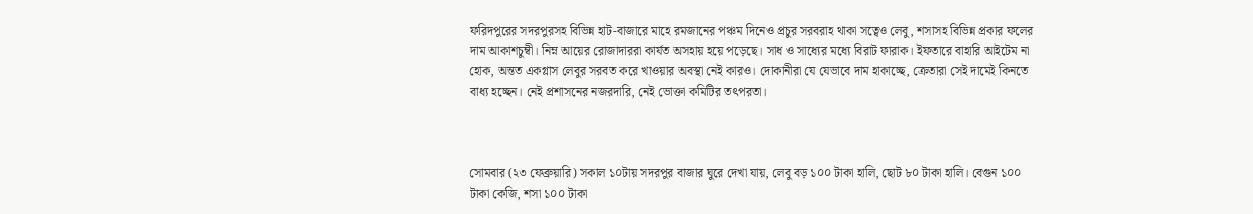ফরিদপুরের সদরপুরসহ বিভিন্ন হাট-বাজারে মাহে রমজানের পঞ্চম দিনেও প্রচুর সরবরাহ থাকা সত্বেও লেবু, শসাসহ বিভিন্ন প্রকার ফলের দাম আকাশচুম্বী। নিম্ন আয়ের রোজাদাররা কার্যত অসহায় হয়ে পড়েছে। সাধ ও সাধ্যের মধ্যে বিরাট ফারাক। ইফতারে বাহারি আইটেম না হোক, অন্তত একগ্লাস লেবুর সরবত করে খাওয়ার অবস্থা নেই কারও। দোকানীরা যে যেভাবে দাম হাকাচ্ছে, ক্রেতারা সেই দামেই কিনতে বাধ্য হচ্ছেন। নেই প্রশাসনের নজরদারি, নেই ভোক্তা কমিটির তৎপরতা।



সোমবার (২৩ ফেব্রুয়ারি) সকাল ১০টায় সদরপুর বাজার ঘুরে দেখা যায়, লেবু বড় ১০০ টাকা হালি, ছোট ৮০ টাকা হালি। বেগুন ১০০ টাকা কেজি, শসা ১০০ টাকা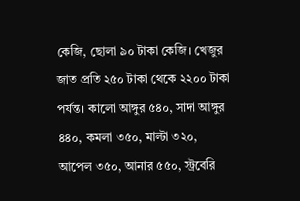কেজি, ছোলা ৯০ টাকা কেজি। খেজুর জাত প্রতি ২৫০ টাকা থেকে ২২০০ টাকা পর্যন্ত। কালো আঙ্গুর ৫৪০, সাদা আঙ্গুর ৪৪০, কমলা ৩৫০, মাল্টা ৩২০, আপেল ৩৫০, আনার ৫৫০, স্ট্রবেরি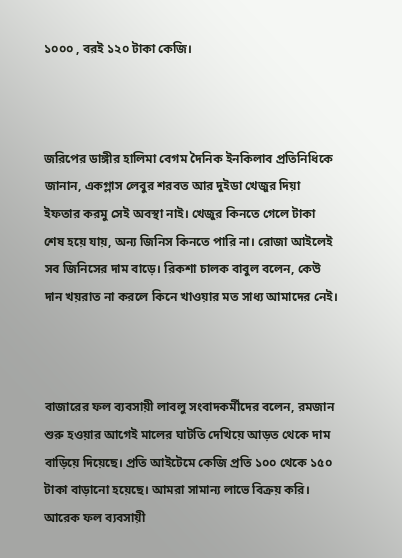১০০০ , বরই ১২০ টাকা কেজি।



জরিপের ডাঙ্গীর হালিমা বেগম দৈনিক ইনকিলাব প্রতিনিধিকে জানান, একগ্লাস লেবুর শরবত আর দুইডা খেজুর দিয়া ইফতার করমু সেই অবস্থা নাই। খেজুর কিনতে গেলে টাকা শেষ হয়ে যায়, অন্য জিনিস কিনতে পারি না। রোজা আইলেই সব জিনিসের দাম বাড়ে। রিকশা চালক বাবুল বলেন, কেউ দান খয়রাত না করলে কিনে খাওয়ার মত সাধ্য আমাদের নেই।



বাজারের ফল ব্যবসায়ী লাবলু সংবাদকর্মীদের বলেন, রমজান শুরু হওয়ার আগেই মালের ঘাটতি দেখিয়ে আড়ত থেকে দাম বাড়িয়ে দিয়েছে। প্রতি আইটেমে কেজি প্রতি ১০০ থেকে ১৫০ টাকা বাড়ানো হয়েছে। আমরা সামান্য লাভে বিক্রয় করি। আরেক ফল ব্যবসায়ী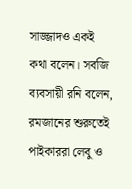সাজ্জাদও একই কথা বলেন। সবজি ব্যবসায়ী রনি বলেন, রমজানের শুরুতেই পাইকাররা লেবু ও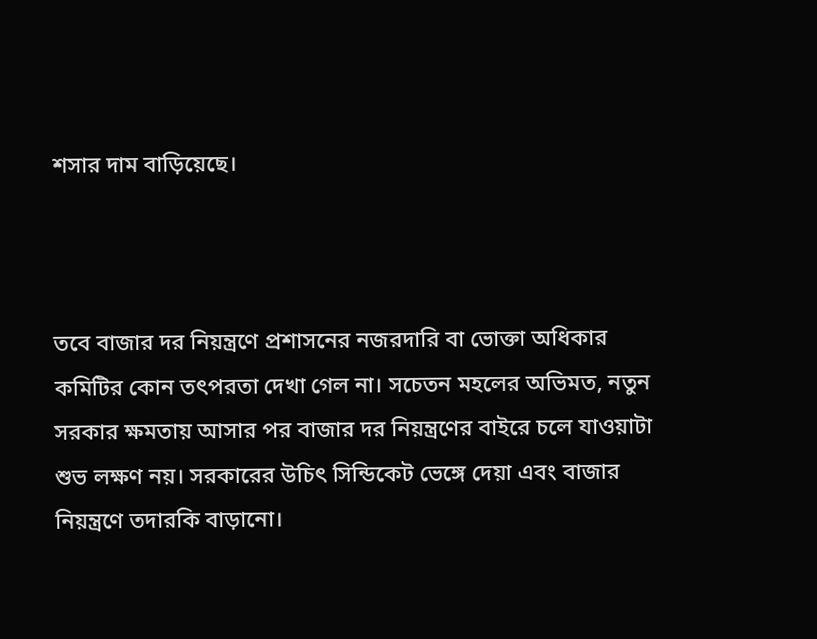শসার দাম বাড়িয়েছে।



তবে বাজার দর নিয়ন্ত্রণে প্রশাসনের নজরদারি বা ভোক্তা অধিকার কমিটির কোন তৎপরতা দেখা গেল না। সচেতন মহলের অভিমত, নতুন সরকার ক্ষমতায় আসার পর বাজার দর নিয়ন্ত্রণের বাইরে চলে যাওয়াটা শুভ লক্ষণ নয়। সরকারের উচিৎ সিন্ডিকেট ভেঙ্গে দেয়া এবং বাজার নিয়ন্ত্রণে তদারকি বাড়ানো।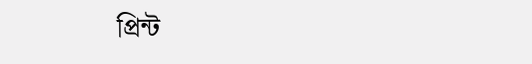প্রিন্ট